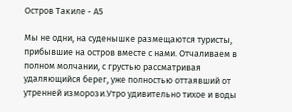Остров Такиле - А5

Мы не одни, на суденышке размещаются туристы, прибывшие на остров вместе с нами. Отчаливаем в полном молчании, с грустью рассматривая удаляющийся берег, уже полностью оттаявший от утренней изморози.Утро удивительно тихое и воды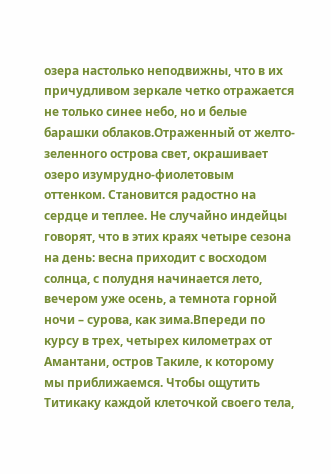озера настолько неподвижны, что в их причудливом зеркале четко отражается не только синее небо, но и белые барашки облаков.Отраженный от желто-зеленного острова свет, окрашивает озеро изумрудно-фиолетовым оттенком. Становится радостно на сердце и теплее. Не случайно индейцы говорят, что в этих краях четыре сезона на день: весна приходит с восходом солнца, с полудня начинается лето, вечером уже осень, а темнота горной ночи – сурова, как зима.Впереди по курсу в трех, четырех километрах от Амантани, остров Такиле, к которому мы приближаемся. Чтобы ощутить Титикаку каждой клеточкой своего тела,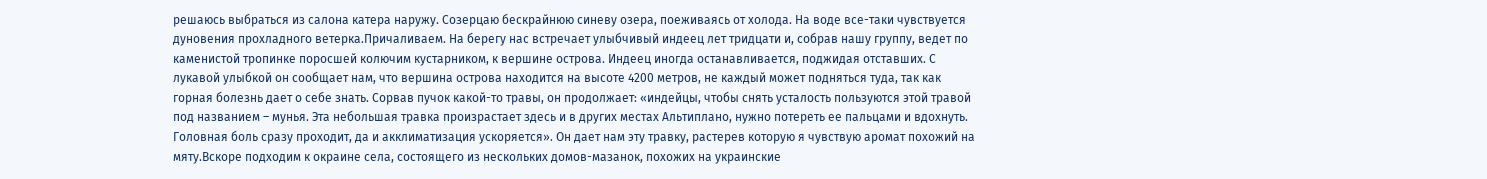решаюсь выбраться из салона катера наружу. Созерцаю бескрайнюю синеву озера, поеживаясь от холода. На воде все-таки чувствуется дуновения прохладного ветерка.Причаливаем. На берегу нас встречает улыбчивый индеец лет тридцати и, собрав нашу группу, ведет по каменистой тропинке поросшей колючим кустарником, к вершине острова. Индеец иногда останавливается, поджидая отставших. С лукавой улыбкой он сообщает нам, что вершина острова находится на высоте 4200 метров, не каждый может подняться туда, так как горная болезнь дает о себе знать. Сорвав пучок какой-то травы, он продолжает: «индейцы, чтобы снять усталость пользуются этой травой под названием – мунья. Эта небольшая травка произрастает здесь и в других местах Альтиплано, нужно потереть ее пальцами и вдохнуть. Головная боль сразу проходит, да и акклиматизация ускоряется». Он дает нам эту травку, растерев которую я чувствую аромат похожий на мяту.Вскоре подходим к окраине села, состоящего из нескольких домов-мазанок, похожих на украинские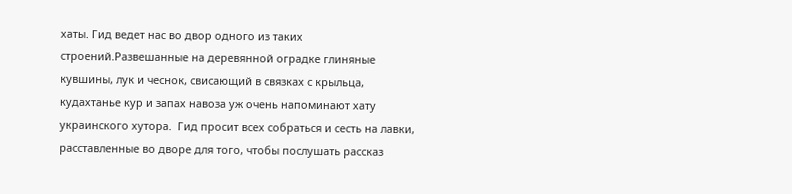хаты. Гид ведет нас во двор одного из таких строений.Развешанные на деревянной оградке глиняные кувшины, лук и чеснок, свисающий в связках с крыльца, кудахтанье кур и запах навоза уж очень напоминают хату украинского хутора.  Гид просит всех собраться и сесть на лавки, расставленные во дворе для того, чтобы послушать рассказ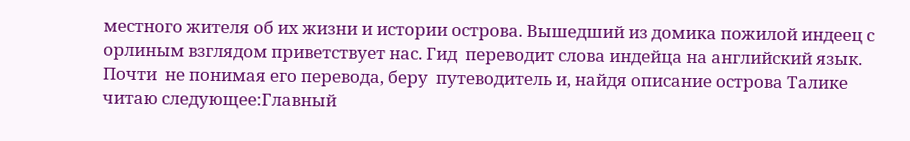местного жителя об их жизни и истории острова. Вышедший из домика пожилой индеец с орлиным взглядом приветствует нас. Гид  переводит слова индейца на английский язык. Почти  не понимая его перевода, беру  путеводитель и, найдя описание острова Талике читаю следующее:Главный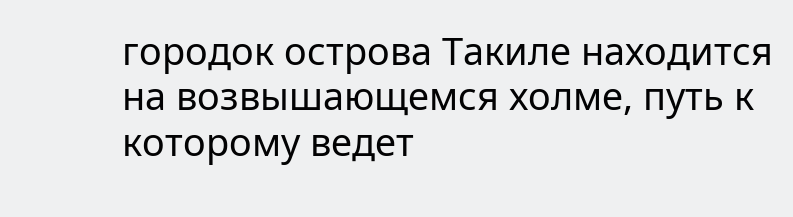городок острова Такиле находится на возвышающемся холме, путь к которому ведет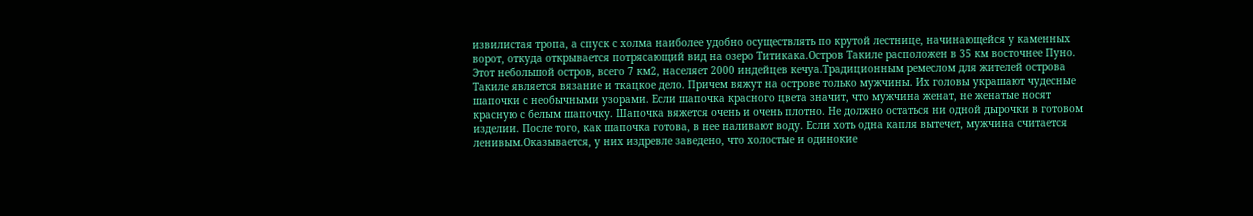извилистая тропа, а спуск с холма наиболее удобно осуществлять по крутой лестнице, начинающейся у каменных ворот, откуда открывается потрясающий вид на озеро Титикака.Остров Такиле расположен в 35 км восточнее Пуно. Этот небольшой остров, всего 7 км2, населяет 2000 индейцев кечуа.Традиционным ремеслом для жителей острова Такиле является вязание и ткацкое дело. Причем вяжут на острове только мужчины. Их головы украшают чудесные шапочки с необычными узорами. Если шапочка красного цвета значит, что мужчина женат, не женатые носят красную с белым шапочку. Шапочка вяжется очень и очень плотно. Не должно остаться ни одной дырочки в готовом изделии. После того, как шапочка готова, в нее наливают воду. Если хоть одна капля вытечет, мужчина считается ленивым.Оказывается, у них издревле заведено, что холостые и одинокие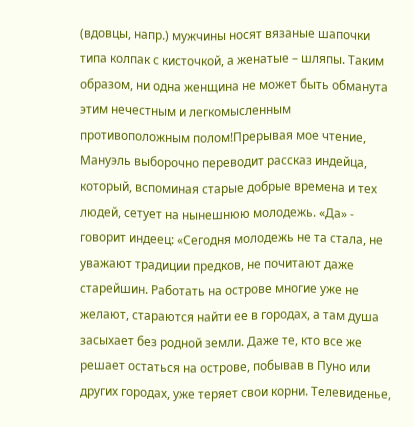(вдовцы, напр.) мужчины носят вязаные шапочки типа колпак с кисточкой, а женатые – шляпы. Таким образом, ни одна женщина не может быть обманута этим нечестным и легкомысленным противоположным полом!Прерывая мое чтение, Мануэль выборочно переводит рассказ индейца, который, вспоминая старые добрые времена и тех людей, сетует на нынешнюю молодежь. «Да» - говорит индеец: «Сегодня молодежь не та стала, не уважают традиции предков, не почитают даже старейшин. Работать на острове многие уже не желают, стараются найти ее в городах, а там душа засыхает без родной земли. Даже те, кто все же решает остаться на острове, побывав в Пуно или других городах, уже теряет свои корни. Телевиденье,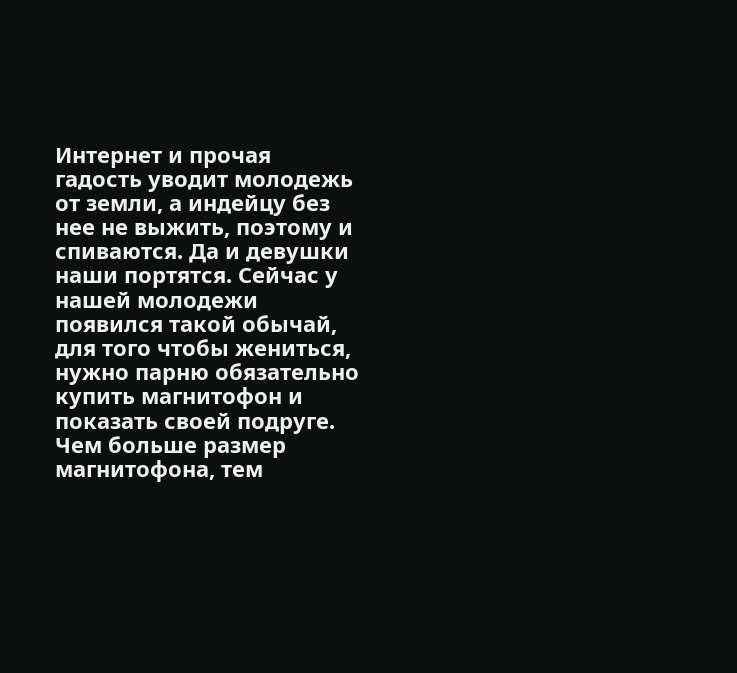Интернет и прочая гадость уводит молодежь от земли, а индейцу без нее не выжить, поэтому и спиваются. Да и девушки наши портятся. Сейчас у нашей молодежи появился такой обычай, для того чтобы жениться, нужно парню обязательно купить магнитофон и показать своей подруге. Чем больше размер магнитофона, тем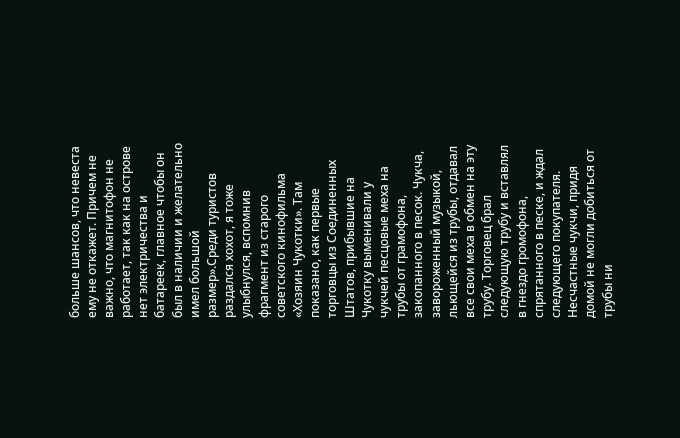больше шансов, что невеста ему не откажет. Причем не важно, что магнитофон не работает, так как на острове нет электричества и батареек, главное чтобы он был в наличии и желательно имел большой размер».Среди туристов раздался хохот, я тоже улыбнулся, вспомнив фрагмент из старого советского кинофильма «Хозяин Чукотки». Там показано, как первые торговцы из Соединенных Штатов, прибывшие на Чукотку выменивали у чукчей песцовые меха на трубы от грамофона, закопанного в песок. Чукча, завороженный музыкой, льющейся из трубы, отдавал все свои меха в обмен на эту трубу. Торговец брал следующую трубу и вставлял в гнездо громофона, спрятанного в песке, и ждал следующего покупателя. Несчастные чукчи, придя домой не могли добиться от трубы ни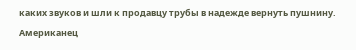каких звуков и шли к продавцу трубы в надежде вернуть пушнину. Американец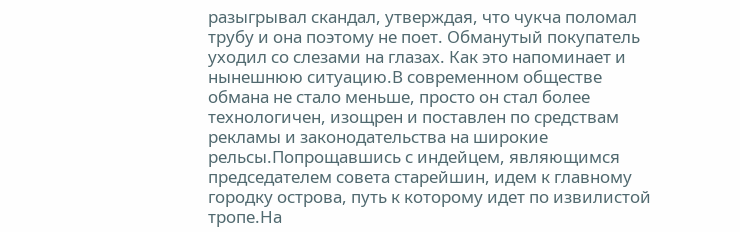разыгрывал скандал, утверждая, что чукча поломал трубу и она поэтому не поет. Обманутый покупатель уходил со слезами на глазах. Как это напоминает и нынешнюю ситуацию.В современном обществе обмана не стало меньше, просто он стал более технологичен, изощрен и поставлен по средствам рекламы и законодательства на широкие рельсы.Попрощавшись с индейцем, являющимся председателем совета старейшин, идем к главному городку острова, путь к которому идет по извилистой тропе.На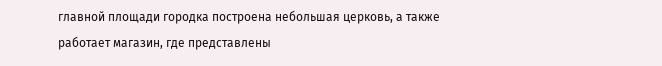главной площади городка построена небольшая церковь, а также работает магазин, где представлены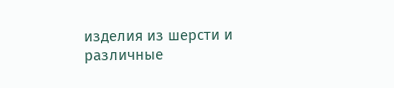изделия из шерсти и различные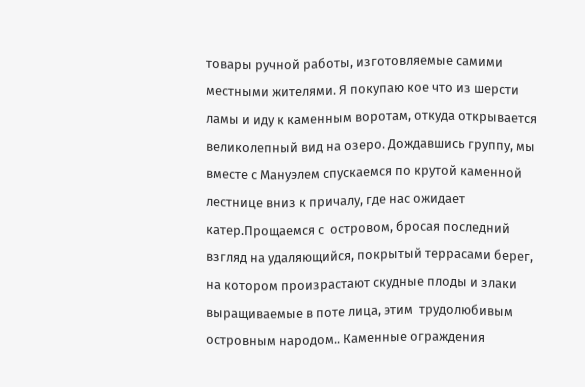товары ручной работы, изготовляемые самими местными жителями. Я покупаю кое что из шерсти ламы и иду к каменным воротам, откуда открывается великолепный вид на озеро. Дождавшись группу, мы вместе с Мануэлем спускаемся по крутой каменной лестнице вниз к причалу, где нас ожидает катер.Прощаемся с  островом, бросая последний взгляд на удаляющийся, покрытый террасами берег, на котором произрастают скудные плоды и злаки выращиваемые в поте лица, этим  трудолюбивым островным народом.. Каменные ограждения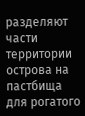разделяют части территории острова на пастбища для рогатого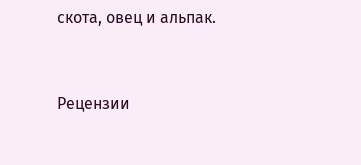скота, овец и альпак.


Рецензии